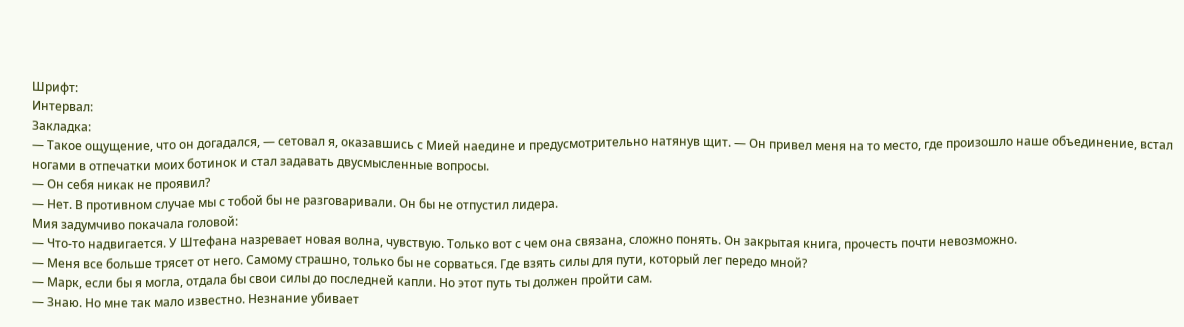Шрифт:
Интервал:
Закладка:
— Такое ощущение, что он догадался, — сетовал я, оказавшись с Мией наедине и предусмотрительно натянув щит. — Он привел меня на то место, где произошло наше объединение, встал ногами в отпечатки моих ботинок и стал задавать двусмысленные вопросы.
— Он себя никак не проявил?
— Нет. В противном случае мы с тобой бы не разговаривали. Он бы не отпустил лидера.
Мия задумчиво покачала головой:
— Что-то надвигается. У Штефана назревает новая волна, чувствую. Только вот с чем она связана, сложно понять. Он закрытая книга, прочесть почти невозможно.
— Меня все больше трясет от него. Самому страшно, только бы не сорваться. Где взять силы для пути, который лег передо мной?
— Марк, если бы я могла, отдала бы свои силы до последней капли. Но этот путь ты должен пройти сам.
— Знаю. Но мне так мало известно. Незнание убивает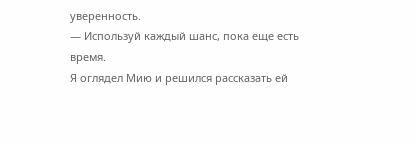уверенность.
— Используй каждый шанс, пока еще есть время.
Я оглядел Мию и решился рассказать ей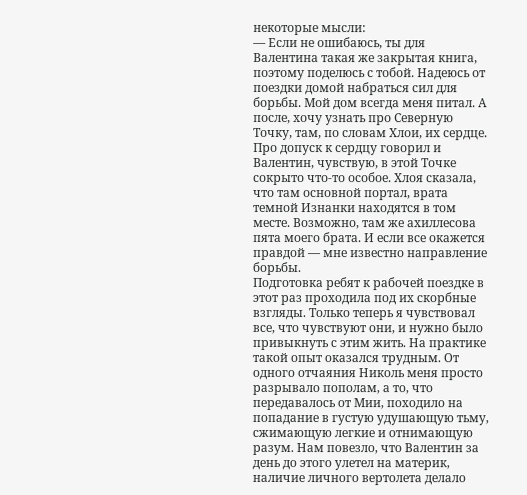некоторые мысли:
— Если не ошибаюсь, ты для Валентина такая же закрытая книга, поэтому поделюсь с тобой. Надеюсь от поездки домой набраться сил для борьбы. Мой дом всегда меня питал. А после, хочу узнать про Северную Точку, там, по словам Хлои, их сердце. Про допуск к сердцу говорил и Валентин, чувствую, в этой Точке сокрыто что-то особое. Хлоя сказала, что там основной портал, врата темной Изнанки находятся в том месте. Возможно, там же ахиллесова пята моего брата. И если все окажется правдой — мне известно направление борьбы.
Подготовка ребят к рабочей поездке в этот раз проходила под их скорбные взгляды. Только теперь я чувствовал все, что чувствуют они, и нужно было привыкнуть с этим жить. На практике такой опыт оказался трудным. От одного отчаяния Николь меня просто разрывало пополам, а то, что передавалось от Мии, походило на попадание в густую удушающую тьму, сжимающую легкие и отнимающую разум. Нам повезло, что Валентин за день до этого улетел на материк, наличие личного вертолета делало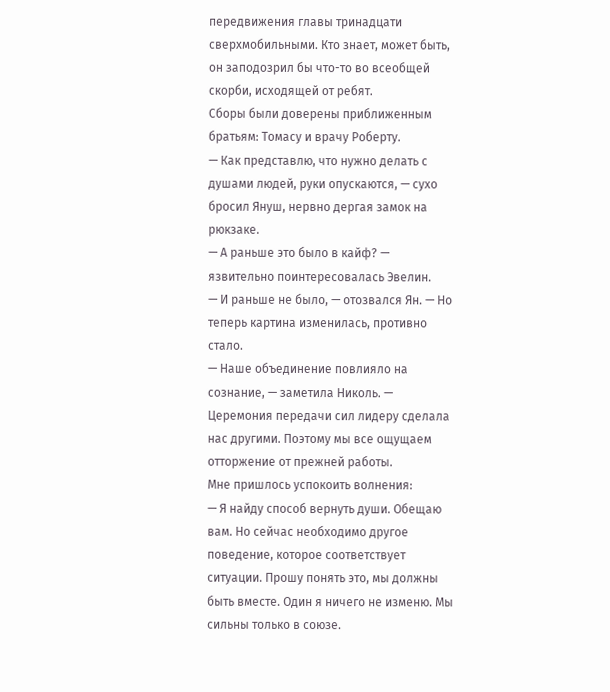передвижения главы тринадцати сверхмобильными. Кто знает, может быть, он заподозрил бы что-то во всеобщей скорби, исходящей от ребят.
Сборы были доверены приближенным братьям: Томасу и врачу Роберту.
— Как представлю, что нужно делать с душами людей, руки опускаются, — сухо бросил Януш, нервно дергая замок на рюкзаке.
— А раньше это было в кайф? — язвительно поинтересовалась Эвелин.
— И раньше не было, — отозвался Ян. — Но теперь картина изменилась, противно стало.
— Наше объединение повлияло на сознание, — заметила Николь. — Церемония передачи сил лидеру сделала нас другими. Поэтому мы все ощущаем отторжение от прежней работы.
Мне пришлось успокоить волнения:
— Я найду способ вернуть души. Обещаю вам. Но сейчас необходимо другое поведение, которое соответствует ситуации. Прошу понять это, мы должны быть вместе. Один я ничего не изменю. Мы сильны только в союзе.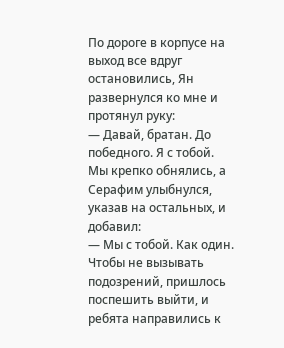По дороге в корпусе на выход все вдруг остановились, Ян развернулся ко мне и протянул руку:
— Давай, братан. До победного. Я с тобой.
Мы крепко обнялись, а Серафим улыбнулся, указав на остальных, и добавил:
— Мы с тобой. Как один.
Чтобы не вызывать подозрений, пришлось поспешить выйти, и ребята направились к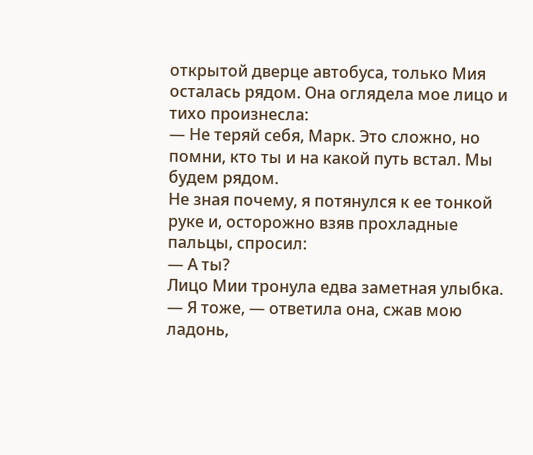открытой дверце автобуса, только Мия осталась рядом. Она оглядела мое лицо и тихо произнесла:
— Не теряй себя, Марк. Это сложно, но помни, кто ты и на какой путь встал. Мы будем рядом.
Не зная почему, я потянулся к ее тонкой руке и, осторожно взяв прохладные пальцы, спросил:
— А ты?
Лицо Мии тронула едва заметная улыбка.
— Я тоже, — ответила она, сжав мою ладонь,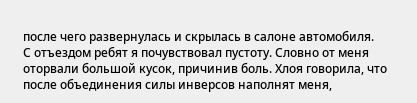после чего развернулась и скрылась в салоне автомобиля.
С отъездом ребят я почувствовал пустоту. Словно от меня оторвали большой кусок, причинив боль. Хлоя говорила, что после объединения силы инверсов наполнят меня,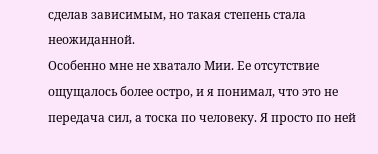сделав зависимым, но такая степень стала неожиданной.
Особенно мне не хватало Мии. Ее отсутствие ощущалось более остро, и я понимал, что это не передача сил, а тоска по человеку. Я просто по ней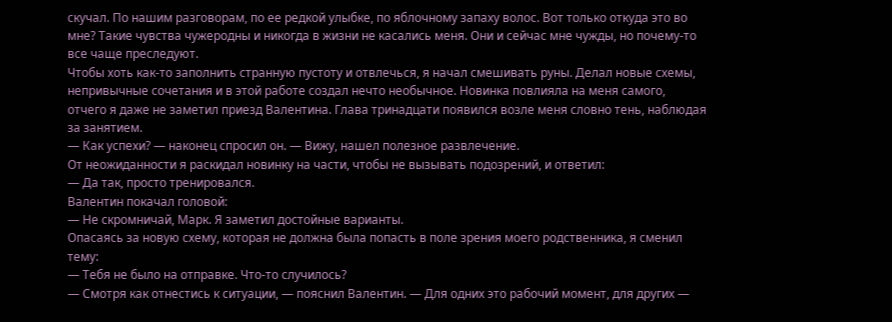скучал. По нашим разговорам, по ее редкой улыбке, по яблочному запаху волос. Вот только откуда это во мне? Такие чувства чужеродны и никогда в жизни не касались меня. Они и сейчас мне чужды, но почему-то все чаще преследуют.
Чтобы хоть как-то заполнить странную пустоту и отвлечься, я начал смешивать руны. Делал новые схемы, непривычные сочетания и в этой работе создал нечто необычное. Новинка повлияла на меня самого, отчего я даже не заметил приезд Валентина. Глава тринадцати появился возле меня словно тень, наблюдая за занятием.
— Как успехи? — наконец спросил он. — Вижу, нашел полезное развлечение.
От неожиданности я раскидал новинку на части, чтобы не вызывать подозрений, и ответил:
— Да так, просто тренировался.
Валентин покачал головой:
— Не скромничай, Марк. Я заметил достойные варианты.
Опасаясь за новую схему, которая не должна была попасть в поле зрения моего родственника, я сменил тему:
— Тебя не было на отправке. Что-то случилось?
— Смотря как отнестись к ситуации, — пояснил Валентин. — Для одних это рабочий момент, для других —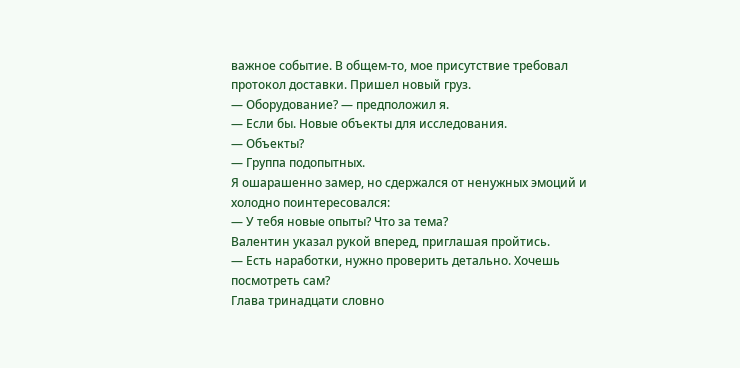важное событие. В общем-то, мое присутствие требовал протокол доставки. Пришел новый груз.
— Оборудование? — предположил я.
— Если бы. Новые объекты для исследования.
— Объекты?
— Группа подопытных.
Я ошарашенно замер, но сдержался от ненужных эмоций и холодно поинтересовался:
— У тебя новые опыты? Что за тема?
Валентин указал рукой вперед, приглашая пройтись.
— Есть наработки, нужно проверить детально. Хочешь посмотреть сам?
Глава тринадцати словно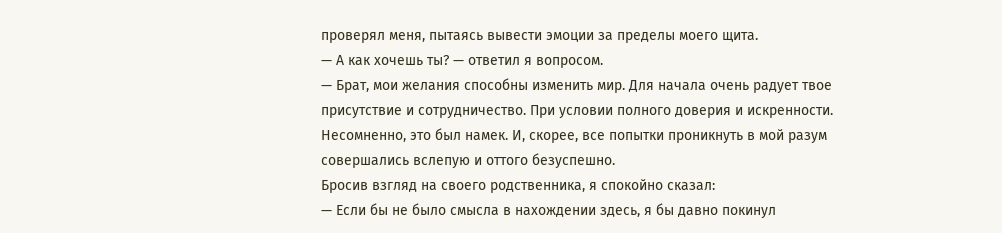проверял меня, пытаясь вывести эмоции за пределы моего щита.
— А как хочешь ты? — ответил я вопросом.
— Брат, мои желания способны изменить мир. Для начала очень радует твое присутствие и сотрудничество. При условии полного доверия и искренности.
Несомненно, это был намек. И, скорее, все попытки проникнуть в мой разум совершались вслепую и оттого безуспешно.
Бросив взгляд на своего родственника, я спокойно сказал:
— Если бы не было смысла в нахождении здесь, я бы давно покинул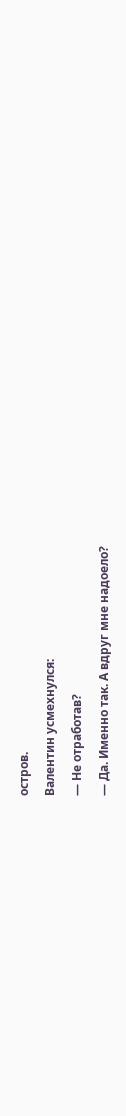остров.
Валентин усмехнулся:
— Не отработав?
— Да. Именно так. А вдруг мне надоело?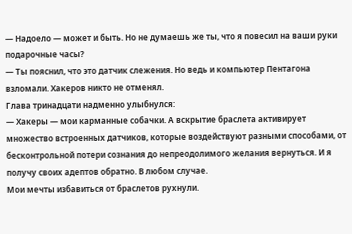— Надоело — может и быть. Но не думаешь же ты, что я повесил на ваши руки подарочные часы?
— Ты пояснил, что это датчик слежения. Но ведь и компьютер Пентагона взломали. Хакеров никто не отменял.
Глава тринадцати надменно улыбнулся:
— Хакеры — мои карманные собачки. А вскрытие браслета активирует множество встроенных датчиков, которые воздействуют разными способами, от бесконтрольной потери сознания до непреодолимого желания вернуться. И я получу своих адептов обратно. В любом случае.
Мои мечты избавиться от браслетов рухнули.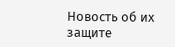Новость об их защите